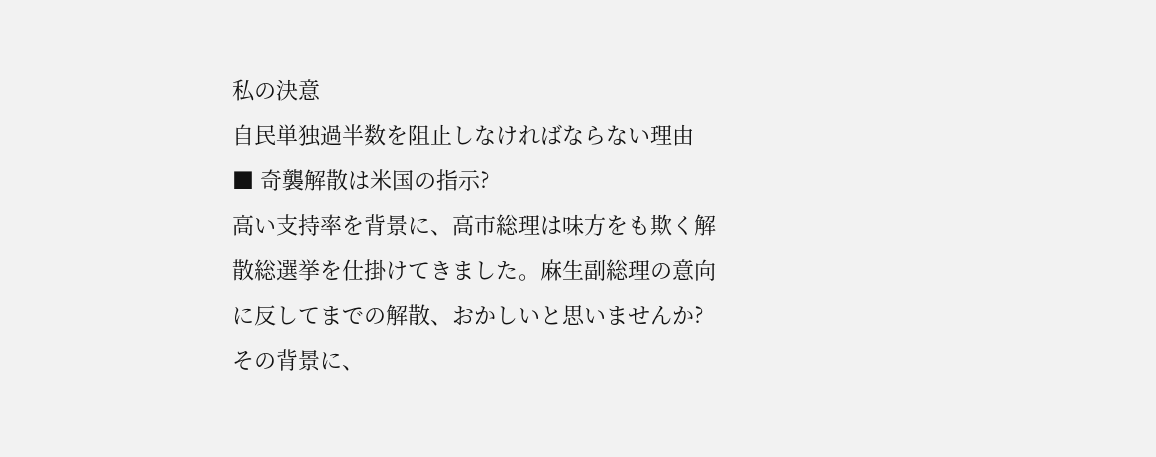私の決意
自民単独過半数を阻止しなければならない理由
■ 奇襲解散は米国の指示?
高い支持率を背景に、高市総理は味方をも欺く解散総選挙を仕掛けてきました。麻生副総理の意向に反してまでの解散、おかしいと思いませんか?
その背景に、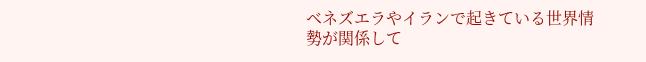ベネズエラやイランで起きている世界情勢が関係して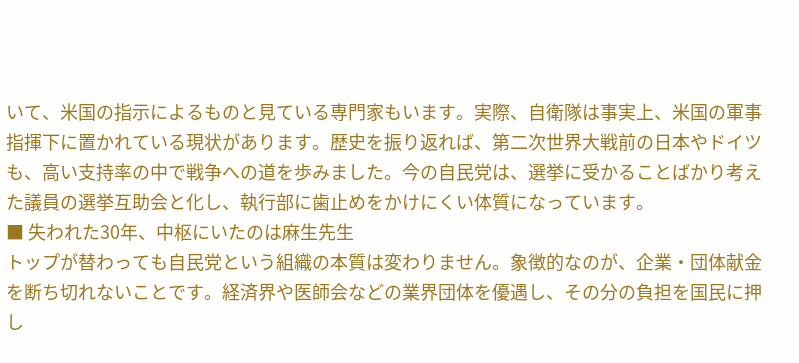いて、米国の指示によるものと見ている専門家もいます。実際、自衛隊は事実上、米国の軍事指揮下に置かれている現状があります。歴史を振り返れば、第二次世界大戦前の日本やドイツも、高い支持率の中で戦争への道を歩みました。今の自民党は、選挙に受かることばかり考えた議員の選挙互助会と化し、執行部に歯止めをかけにくい体質になっています。
■ 失われた30年、中枢にいたのは麻生先生
トップが替わっても自民党という組織の本質は変わりません。象徴的なのが、企業・団体献金を断ち切れないことです。経済界や医師会などの業界団体を優遇し、その分の負担を国民に押し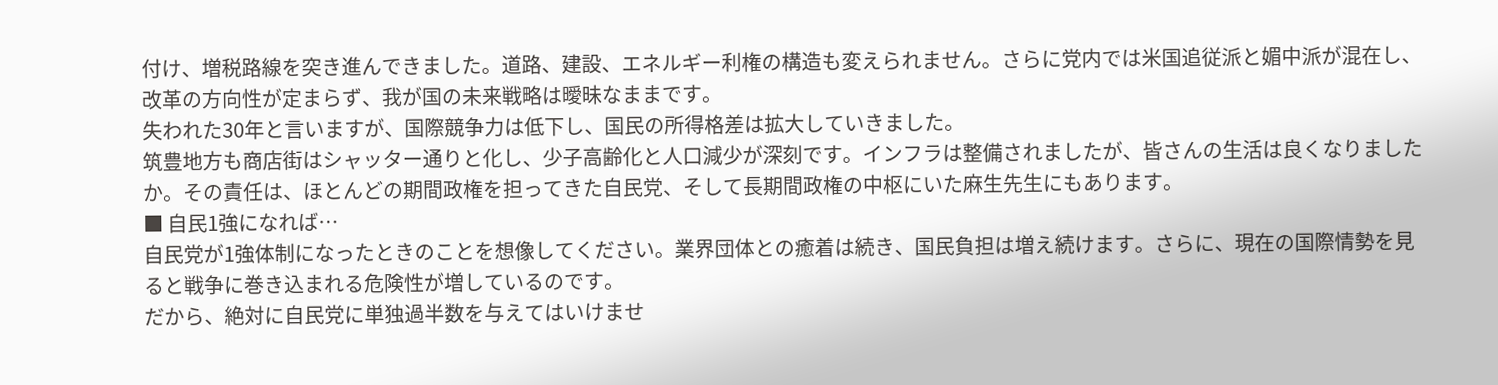付け、増税路線を突き進んできました。道路、建設、エネルギー利権の構造も変えられません。さらに党内では米国追従派と媚中派が混在し、改革の方向性が定まらず、我が国の未来戦略は曖昧なままです。
失われた30年と言いますが、国際競争力は低下し、国民の所得格差は拡大していきました。
筑豊地方も商店街はシャッター通りと化し、少子高齢化と人口減少が深刻です。インフラは整備されましたが、皆さんの生活は良くなりましたか。その責任は、ほとんどの期間政権を担ってきた自民党、そして長期間政権の中枢にいた麻生先生にもあります。
■ 自民1強になれば…
自民党が1強体制になったときのことを想像してください。業界団体との癒着は続き、国民負担は増え続けます。さらに、現在の国際情勢を見ると戦争に巻き込まれる危険性が増しているのです。
だから、絶対に自民党に単独過半数を与えてはいけませ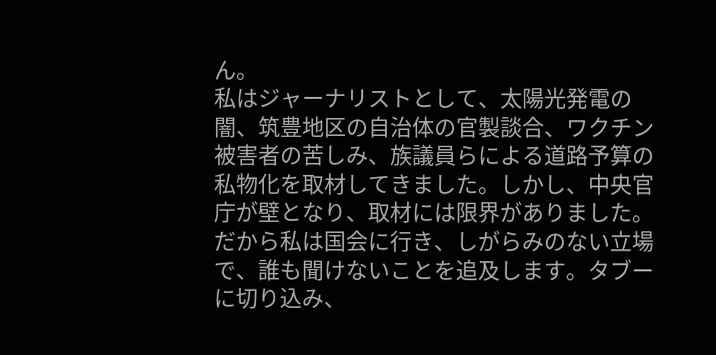ん。
私はジャーナリストとして、太陽光発電の闇、筑豊地区の自治体の官製談合、ワクチン被害者の苦しみ、族議員らによる道路予算の私物化を取材してきました。しかし、中央官庁が壁となり、取材には限界がありました。
だから私は国会に行き、しがらみのない立場で、誰も聞けないことを追及します。タブーに切り込み、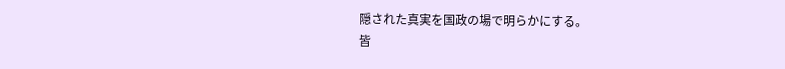隠された真実を国政の場で明らかにする。
皆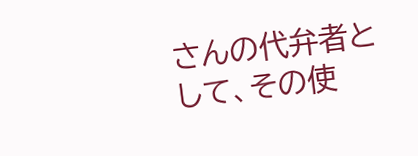さんの代弁者として、その使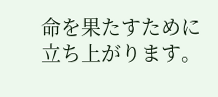命を果たすために立ち上がります。